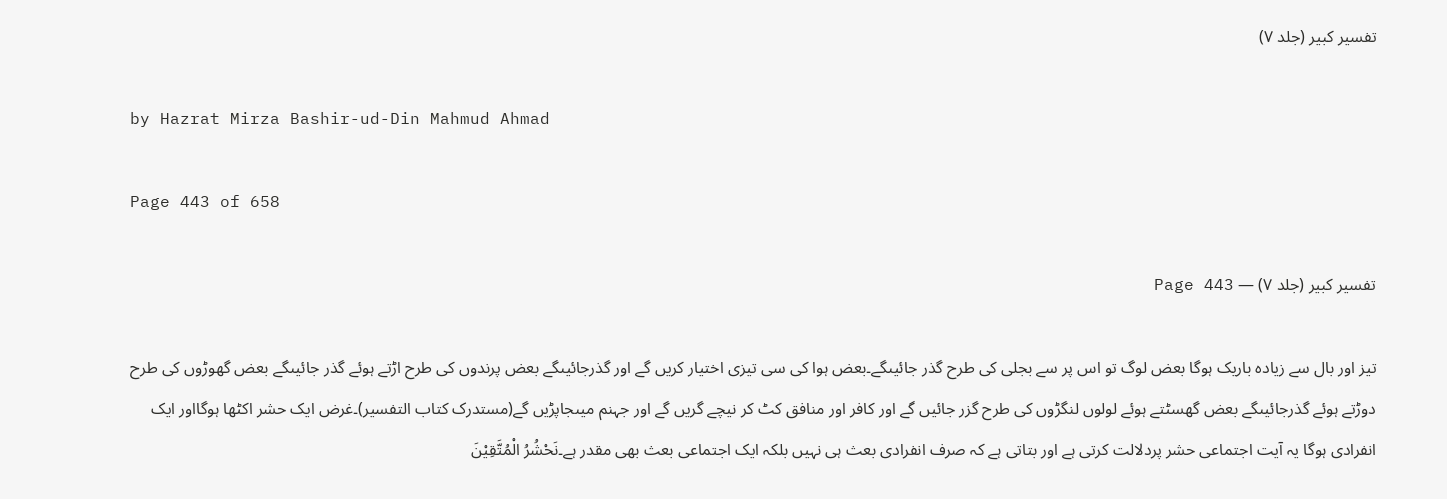تفسیر کبیر (جلد ۷)

by Hazrat Mirza Bashir-ud-Din Mahmud Ahmad

Page 443 of 658

تفسیر کبیر (جلد ۷) — Page 443

تیز اور بال سے زیادہ باریک ہوگا بعض لوگ تو اس پر سے بجلی کی طرح گذر جائیںگے۔بعض ہوا کی سی تیزی اختیار کریں گے اور گذرجائیںگے بعض پرندوں کی طرح اڑتے ہوئے گذر جائیںگے بعض گھوڑوں کی طرح دوڑتے ہوئے گذرجائیںگے بعض گھسٹتے ہوئے لولوں لنگڑوں کی طرح گزر جائیں گے اور کافر اور منافق کٹ کر نیچے گریں گے اور جہنم میںجاپڑیں گے(مستدرک کتاب التفسیر)۔غرض ایک حشر اکٹھا ہوگااور ایک انفرادی ہوگا یہ آیت اجتماعی حشر پردلالت کرتی ہے اور بتاتی ہے کہ صرف انفرادی بعث ہی نہیں بلکہ ایک اجتماعی بعث بھی مقدر ہے۔نَحْشُرُ الْمُتَّقِيْنَ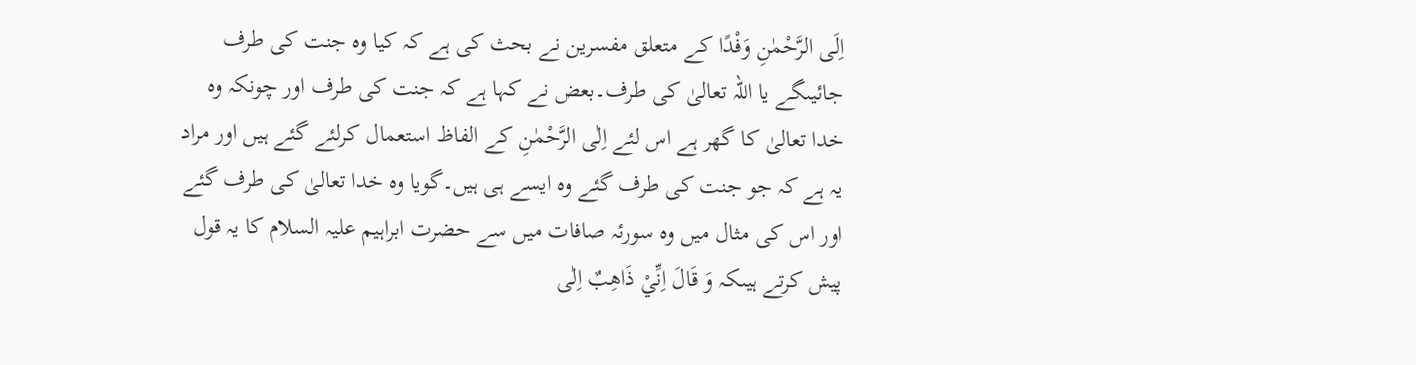اِلَى الرَّحْمٰنِ وَفْدًا کے متعلق مفسرین نے بحث کی ہے کہ کیا وہ جنت کی طرف جائیںگے یا اللہ تعالیٰ کی طرف۔بعض نے کہا ہے کہ جنت کی طرف اور چونکہ وہ خدا تعالیٰ کا گھر ہے اس لئے اِلٰی الرَّحْمٰنِ کے الفاظ استعمال کرلئے گئے ہیں اور مراد یہ ہے کہ جو جنت کی طرف گئے وہ ایسے ہی ہیں۔گویا وہ خدا تعالیٰ کی طرف گئے اور اس کی مثال میں وہ سورئہ صافات میں سے حضرت ابراہیم علیہ السلام کا یہ قول پیش کرتے ہیںکہ وَ قَالَ اِنِّيْ ذَاهِبٌ اِلٰى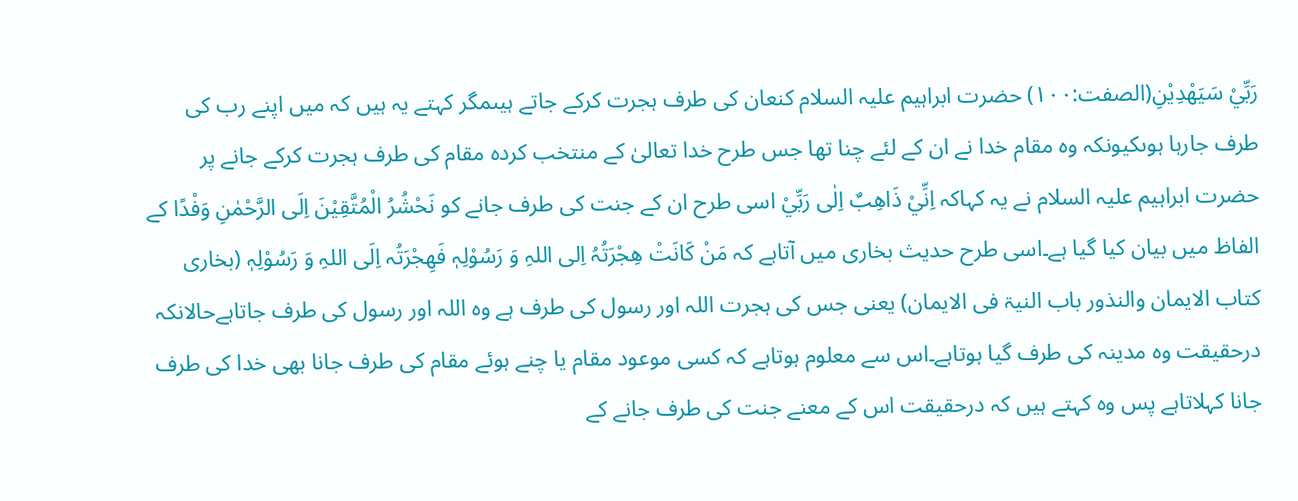رَبِّيْ سَيَهْدِيْنِ(الصفت:۱۰۰) حضرت ابراہیم علیہ السلام کنعان کی طرف ہجرت کرکے جاتے ہیںمگر کہتے یہ ہیں کہ میں اپنے رب کی طرف جارہا ہوںکیونکہ وہ مقام خدا نے ان کے لئے چنا تھا جس طرح خدا تعالیٰ کے منتخب کردہ مقام کی طرف ہجرت کرکے جانے پر حضرت ابراہیم علیہ السلام نے یہ کہاکہ اِنِّيْ ذَاهِبٌ اِلٰى رَبِّيْ اسی طرح ان کے جنت کی طرف جانے کو نَحْشُرُ الْمُتَّقِيْنَ اِلَى الرَّحْمٰنِ وَفْدًا کے الفاظ میں بیان کیا گیا ہے۔اسی طرح حدیث بخاری میں آتاہے کہ مَنْ کَانَتْ ھِجْرَتُہُ اِلی اللہِ وَ رَسُوْلِہٖ فَھِجْرَتُہ اِلَی اللہِ وَ رَسُوْلِہٖ (بخاری کتاب الایمان والنذور باب النیۃ فی الایمان) یعنی جس کی ہجرت اللہ اور رسول کی طرف ہے وہ اللہ اور رسول کی طرف جاتاہےحالانکہ درحقیقت وہ مدینہ کی طرف گیا ہوتاہے۔اس سے معلوم ہوتاہے کہ کسی موعود مقام یا چنے ہوئے مقام کی طرف جانا بھی خدا کی طرف جانا کہلاتاہے پس وہ کہتے ہیں کہ درحقیقت اس کے معنے جنت کی طرف جانے کے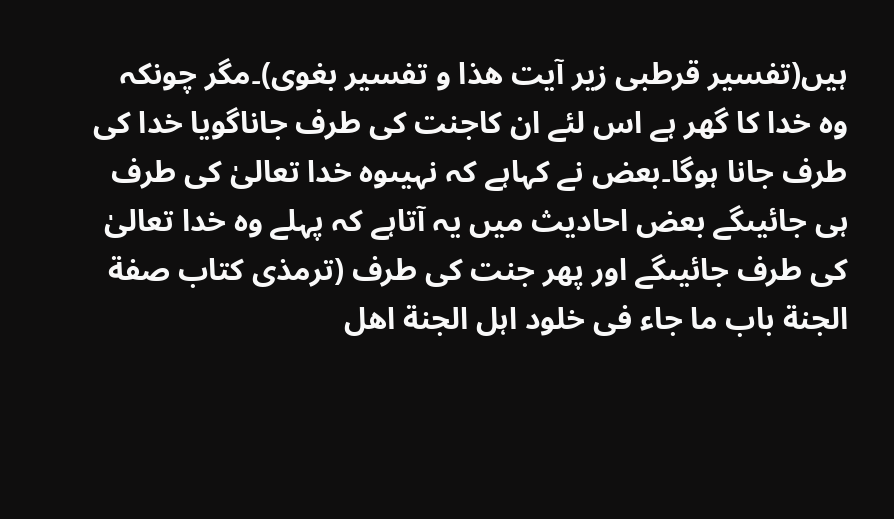ہیں(تفسیر قرطبی زیر آیت ھذا و تفسیر بغوی)۔مگر چونکہ وہ خدا کا گھر ہے اس لئے ان کاجنت کی طرف جاناگویا خدا کی طرف جانا ہوگا۔بعض نے کہاہے کہ نہیںوہ خدا تعالیٰ کی طرف ہی جائیںگے بعض احادیث میں یہ آتاہے کہ پہلے وہ خدا تعالیٰ کی طرف جائیںگے اور پھر جنت کی طرف (ترمذی کتاب صفة الجنة باب ما جاء فی خلود اہل الجنة اھل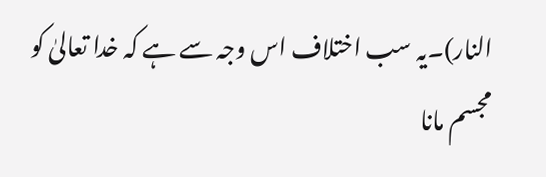النار)۔یہ سب اختلاف اس وجہ سے ہے کہ خدا تعالیٰ کو مجسم مانا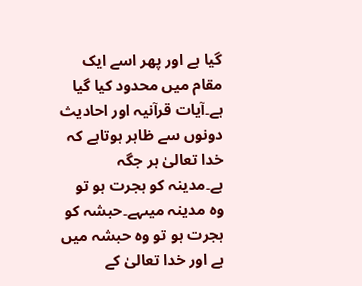گیا ہے اور پھر اسے ایک مقام میں محدود کیا گیا ہے۔آیات قرآنیہ اور احادیث دونوں سے ظاہر ہوتاہے کہ خدا تعالیٰ ہر جگہ ہے۔مدینہ کو ہجرت ہو تو وہ مدینہ میںہے۔حبشہ کو ہجرت ہو تو وہ حبشہ میں ہے اور خدا تعالیٰ کے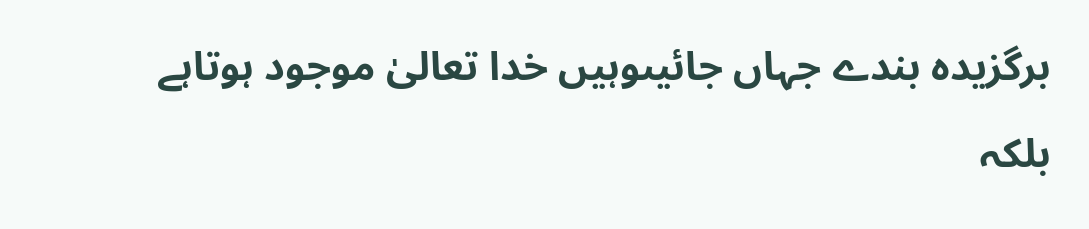برگزیدہ بندے جہاں جائیںوہیں خدا تعالیٰ موجود ہوتاہے بلکہ